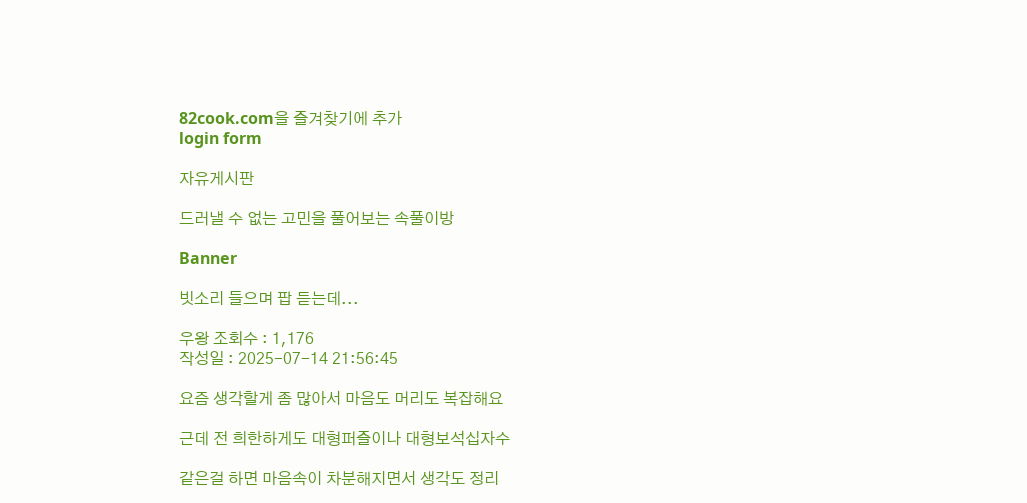82cook.com을 즐겨찾기에 추가
login form

자유게시판

드러낼 수 없는 고민을 풀어보는 속풀이방

Banner

빗소리 들으며 팝 듣는데...

우왕 조회수 : 1,176
작성일 : 2025-07-14 21:56:45

요즘 생각할게 좀 많아서 마음도 머리도 복잡해요

근데 전 희한하게도 대형퍼즐이나 대형보석십자수

같은걸 하면 마음속이 차분해지면서 생각도 정리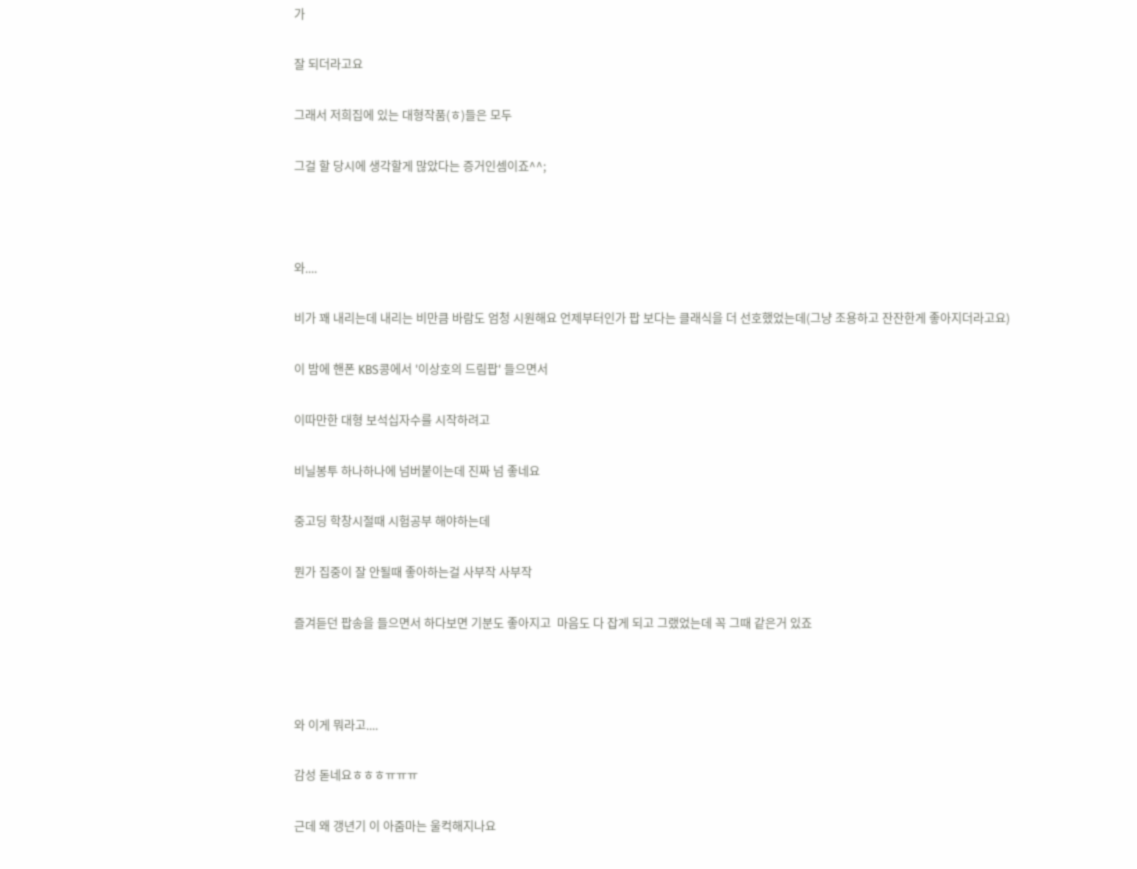가

잘 되더라고요

그래서 저희집에 있는 대형작품(ㅎ)들은 모두

그걸 할 당시에 생각할게 많았다는 증거인셈이죠^^;



와....

비가 꽤 내리는데 내리는 비만큼 바람도 엄청 시원해요 언제부터인가 팝 보다는 클래식을 더 선호했었는데(그냥 조용하고 잔잔한게 좋아지더라고요)

이 밤에 핸폰 KBS콩에서 '이상호의 드림팝' 들으면서

이따만한 대형 보석십자수를 시작하려고

비닐봉투 하나하나에 넘버붙이는데 진짜 넘 좋네요

중고딩 학창시절때 시험공부 해야하는데

뭔가 집중이 잘 안될때 좋아하는걸 사부작 사부작

즐겨듣던 팝송을 들으면서 하다보면 기분도 좋아지고  마음도 다 잡게 되고 그랬었는데 꼭 그때 같은거 있죠



와 이게 뭐라고....

감성 돋네요ㅎㅎㅎㅠㅠㅠ

근데 왜 갱년기 이 아줌마는 울컥해지나요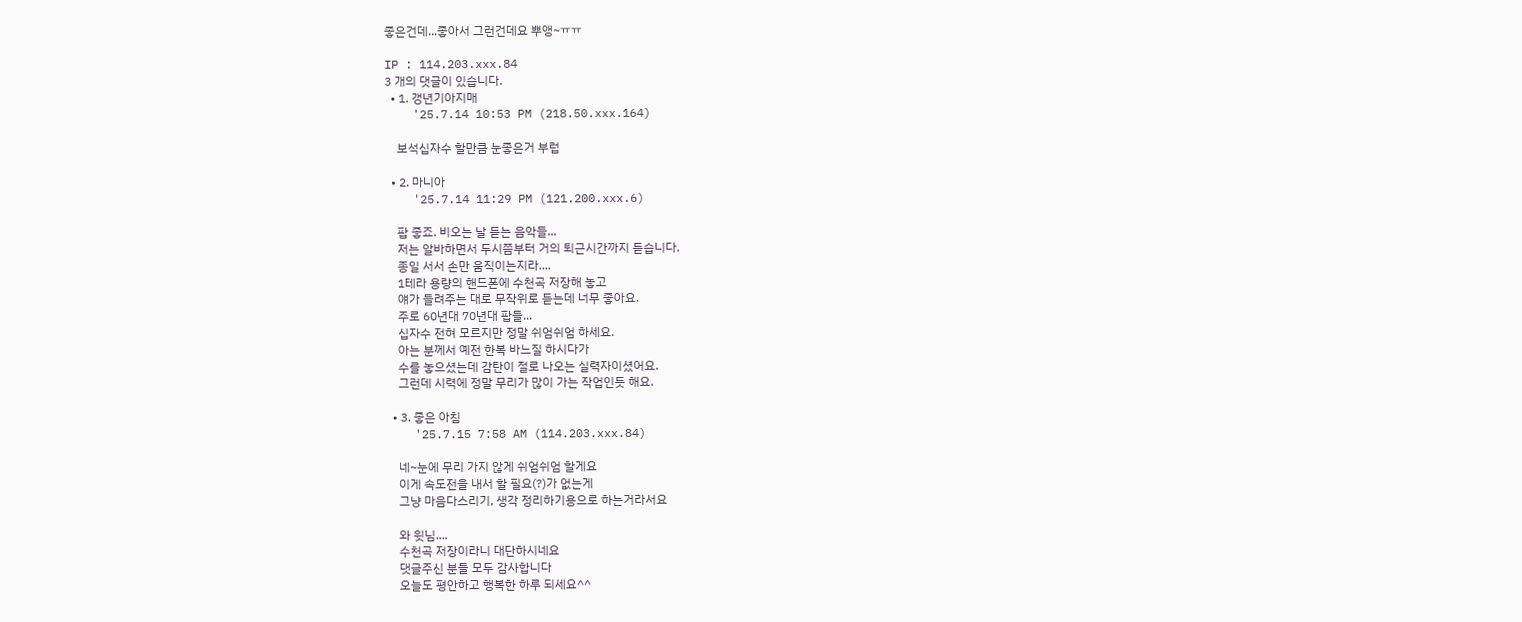좋은건데...좋아서 그런건데요 뿌앵~ㅠㅠ

IP : 114.203.xxx.84
3 개의 댓글이 있습니다.
  • 1. 갱년기아지매
    '25.7.14 10:53 PM (218.50.xxx.164)

    보석십자수 할만큼 눈좋은거 부럽

  • 2. 마니아
    '25.7.14 11:29 PM (121.200.xxx.6)

    팝 좋죠. 비오는 날 듣는 음악들...
    저는 알바하면서 두시쯤부터 거의 퇴근시간까지 듣습니다.
    종일 서서 손만 움직이는지라....
    1테라 용량의 핸드폰에 수천곡 저장해 놓고
    얘가 들려주는 대로 무작위로 듣는데 너무 좋아요.
    주로 60년대 70년대 팝들...
    십자수 전혀 모르지만 정말 쉬엄쉬엄 하세요.
    아는 분께서 예전 한복 바느질 하시다가
    수를 놓으셨는데 감탄이 절로 나오는 실력자이셨어요.
    그런데 시력에 정말 무리가 많이 가는 작업인듯 해요.

  • 3. 좋은 아침
    '25.7.15 7:58 AM (114.203.xxx.84)

    네~눈에 무리 가지 않게 쉬엄쉬엄 할게요
    이게 속도전을 내서 할 필요(?)가 없는게
    그냥 마음다스리기, 생각 정리하기용으로 하는거라서요

    와 윗님....
    수천곡 저장이라니 대단하시네요
    댓글주신 분들 모두 감사합니다
    오늘도 평안하고 행복한 하루 되세요^^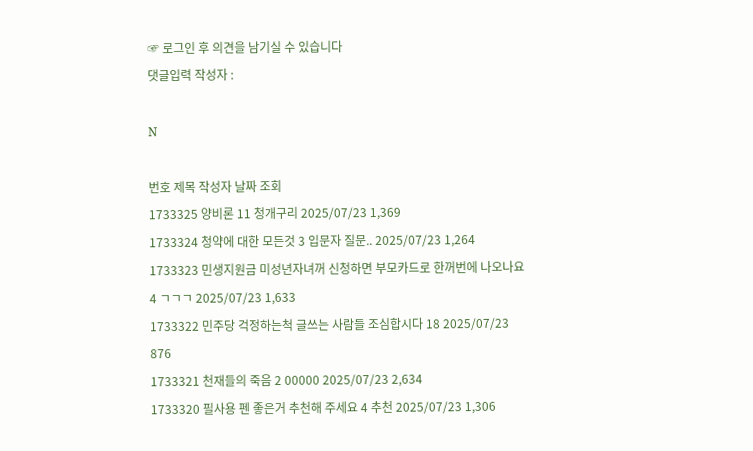☞ 로그인 후 의견을 남기실 수 있습니다
댓글입력 작성자 :

N

번호 제목 작성자 날짜 조회
1733325 양비론 11 청개구리 2025/07/23 1,369
1733324 청약에 대한 모든것 3 입문자 질문.. 2025/07/23 1,264
1733323 민생지원금 미성년자녀꺼 신청하면 부모카드로 한꺼번에 나오나요 4 ㄱㄱㄱ 2025/07/23 1,633
1733322 민주당 걱정하는척 글쓰는 사람들 조심합시다 18 2025/07/23 876
1733321 천재들의 죽음 2 00000 2025/07/23 2,634
1733320 필사용 펜 좋은거 추천해 주세요 4 추천 2025/07/23 1,306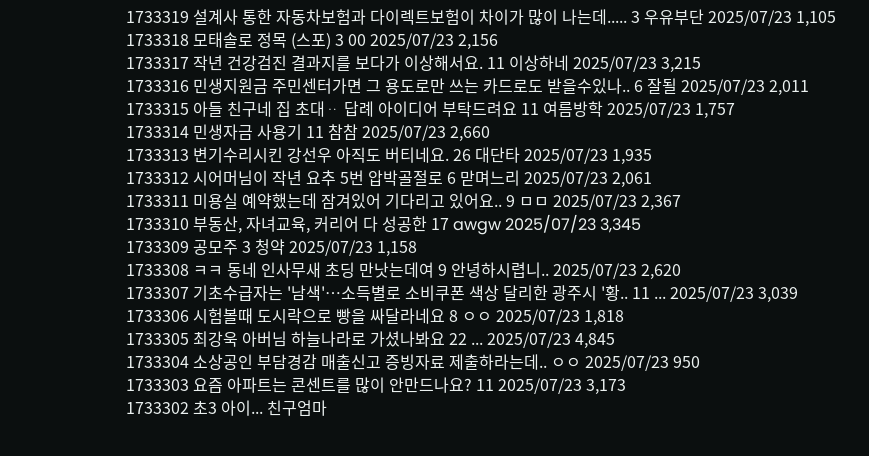1733319 설계사 통한 자동차보험과 다이렉트보험이 차이가 많이 나는데..... 3 우유부단 2025/07/23 1,105
1733318 모태솔로 정목 (스포) 3 00 2025/07/23 2,156
1733317 작년 건강검진 결과지를 보다가 이상해서요. 11 이상하네 2025/07/23 3,215
1733316 민생지원금 주민센터가면 그 용도로만 쓰는 카드로도 받을수있나.. 6 잘될 2025/07/23 2,011
1733315 아들 친구네 집 초대ᆢ 답례 아이디어 부탁드려요 11 여름방학 2025/07/23 1,757
1733314 민생자금 사용기 11 참참 2025/07/23 2,660
1733313 변기수리시킨 강선우 아직도 버티네요. 26 대단타 2025/07/23 1,935
1733312 시어머님이 작년 요추 5번 압박골절로 6 맏며느리 2025/07/23 2,061
1733311 미용실 예약했는데 잠겨있어 기다리고 있어요.. 9 ㅁㅁ 2025/07/23 2,367
1733310 부동산, 자녀교육, 커리어 다 성공한 17 awgw 2025/07/23 3,345
1733309 공모주 3 청약 2025/07/23 1,158
1733308 ㅋㅋ 동네 인사무새 초딩 만낫는데여 9 안녕하시렵니.. 2025/07/23 2,620
1733307 기초수급자는 '남색'…소득별로 소비쿠폰 색상 달리한 광주시 '황.. 11 ... 2025/07/23 3,039
1733306 시험볼때 도시락으로 빵을 싸달라네요 8 ㅇㅇ 2025/07/23 1,818
1733305 최강욱 아버님 하늘나라로 가셨나봐요 22 ... 2025/07/23 4,845
1733304 소상공인 부담경감 매출신고 증빙자료 제출하라는데.. ㅇㅇ 2025/07/23 950
1733303 요즘 아파트는 콘센트를 많이 안만드나요? 11 2025/07/23 3,173
1733302 초3 아이... 친구엄마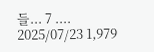들... 7 .... 2025/07/23 1,979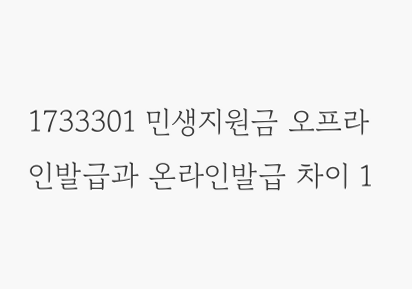1733301 민생지원금 오프라인발급과 온라인발급 차이 1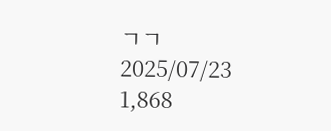ㄱㄱ 2025/07/23 1,868